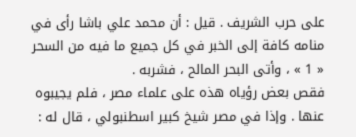على حرب الشريف . قيل : أن محمد علي باشا رأى في منامه كافة إلى الخبر في كل جميع ما فيه من السحر « 1 » ، وأتى البحر المالح ، فشربه .
فقص بعض رؤياه هذه على علماء مصر ، فلم يجيبوه عنها . وإذا في مصر شيخ كبير اسطنبولي ، قال له :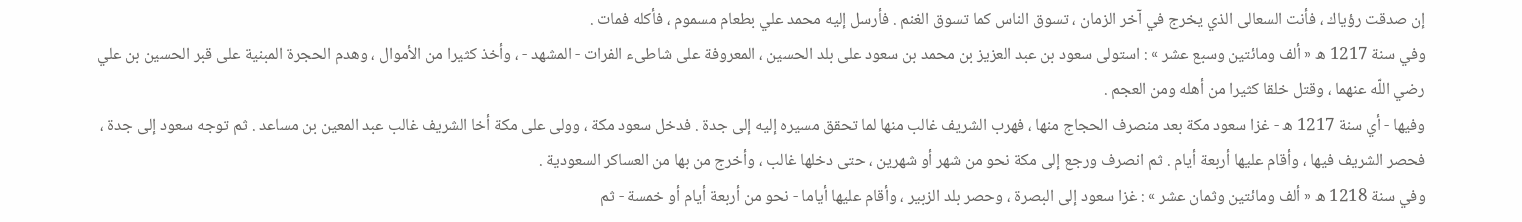إن صدقت رؤياك ، فأنت السعالى الذي يخرج في آخر الزمان ، تسوق الناس كما تسوق الغنم . فأرسل إليه محمد علي بطعام مسموم ، فأكله فمات .
وفي سنة 1217 ه « ألف ومائتين وسبع عشر » : استولى سعود بن عبد العزيز بن محمد بن سعود على بلد الحسين ، المعروفة على شاطىء الفرات - المشهد - ، وأخذ كثيرا من الأموال ، وهدم الحجرة المبنية على قبر الحسين بن علي رضي اللّه عنهما ، وقتل خلقا كثيرا من أهله ومن العجم .
وفيها - أي سنة 1217 ه - غزا سعود مكة بعد منصرف الحجاج منها ، فهرب الشريف غالب منها لما تحقق مسيره إليه إلى جدة . فدخل سعود مكة ، وولى على مكة أخا الشريف غالب عبد المعين بن مساعد . ثم توجه سعود إلى جدة ، فحصر الشريف فيها ، وأقام عليها أربعة أيام . ثم انصرف ورجع إلى مكة نحو من شهر أو شهرين ، حتى دخلها غالب ، وأخرج من بها من العساكر السعودية .
وفي سنة 1218 ه « ألف ومائتين وثمان عشر » : غزا سعود إلى البصرة ، وحصر بلد الزبير ، وأقام عليها أياما - نحو من أربعة أيام أو خمسة - ثم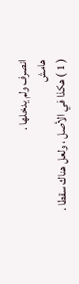انصرف ولم يدخلها .
هامش
( 1 ) هكذا في الأصل ، ولعل هناك سقطا .